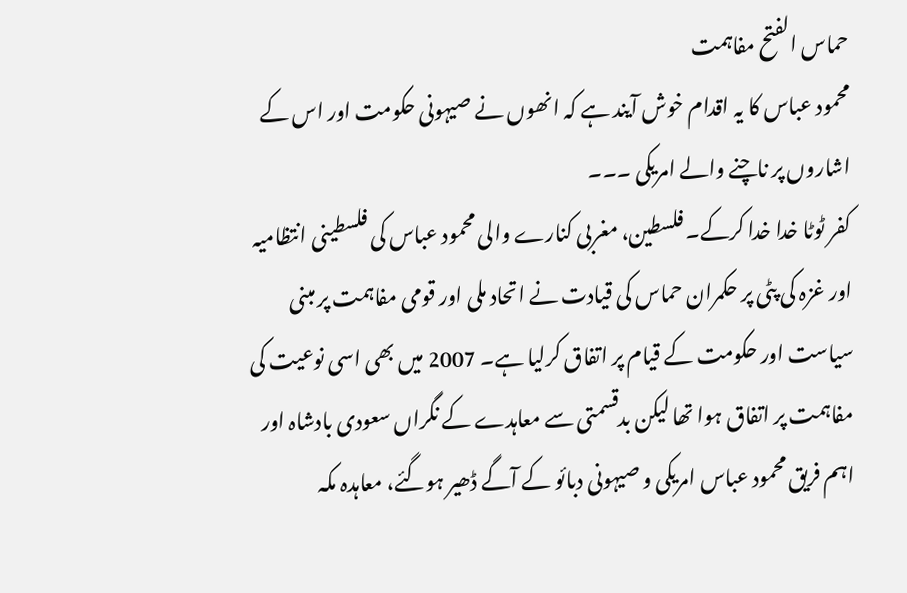حماس الفتح مفاہمت
محمود عباس کا یہ اقدام خوش آیند ہے کہ انھوں نے صیہونی حکومت اور اس کے اشاروں پر ناچنے والے امریکی ۔۔۔
کفر ٹوٹا خدا خدا کرکے۔ فلسطین، مغربی کنارے والی محمود عباس کی فلسطینی انتظامیہ اور غزہ کی پٹی پر حکمران حماس کی قیادت نے اتحاد ملی اور قومی مفاہمت پر مبنی سیاست اور حکومت کے قیام پر اتفاق کرلیا ہے۔ 2007 میں بھی اسی نوعیت کی مفاہمت پر اتفاق ہوا تھا لیکن بدقسمتی سے معاہدے کے نگراں سعودی بادشاہ اور اہم فریق محمود عباس امریکی و صیہونی دبائو کے آگے ڈھیر ہوگئے، معاہدہ مکہ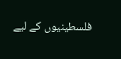فلسطینیوں کے لیے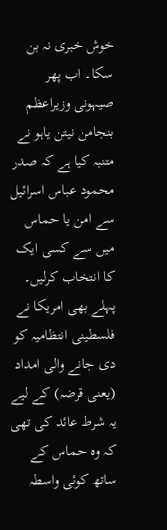خوش خبری نہ بن سکا۔ اب پھر صیہونی وزیراعظم بنجامن نیتن یاہو نے متنبہ کیا ہے کہ صدر محمود عباس اسرائیل سے امن یا حماس میں سے کسی ایک کا انتخاب کرلیں۔
پہلے بھی امریکا نے فلسطینی انتظامیہ کو دی جانے والی امداد (یعنی قرضہ) کے لیے یہ شرط عائد کی تھی کہ وہ حماس کے ساتھ کوئی واسطہ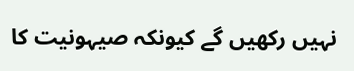نہیں رکھیں گے کیونکہ صیہونیت کا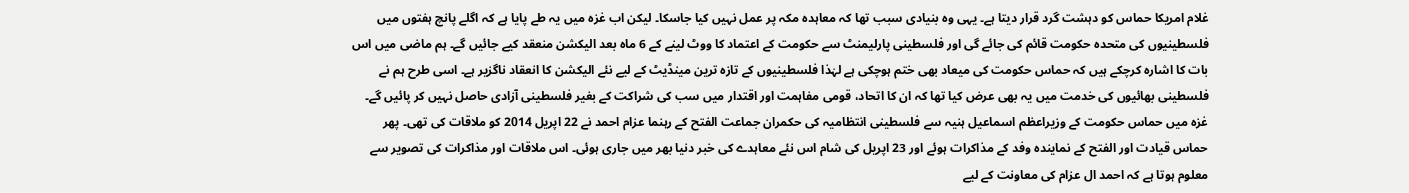غلام امریکا حماس کو دہشت گرد قرار دیتا ہے۔ یہی وہ بنیادی سبب تھا کہ معاہدہ مکہ پر عمل نہیں کیا جاسکا۔ لیکن اب غزہ میں یہ طے پایا ہے کہ اگلے پانچ ہفتوں میں فلسطینیوں کی متحدہ حکومت قائم کی جائے گی اور فلسطینی پارلیمنٹ سے حکومت کے اعتماد کا ووٹ لینے کے 6 ماہ بعد الیکشن منعقد کیے جائیں گے۔ ہم ماضی میں اس بات کا اشارہ کرچکے ہیں کہ حماس حکومت کی میعاد بھی ختم ہوچکی ہے لہٰذا فلسطینیوں کے تازہ ترین مینڈیٹ کے لیے نئے الیکشن کا انعقاد ناگزیر ہے۔ اسی طرح ہم نے فلسطینی بھائیوں کی خدمت میں یہ بھی عرض کیا تھا کہ ان کا اتحاد، قومی مفاہمت اور اقتدار میں سب کی شراکت کے بغیر فلسطینی آزادی حاصل نہیں کر پائیں گے۔
غزہ میں حماس حکومت کے وزیراعظم اسماعیل ہنیہ سے فلسطینی انتظامیہ کی حکمران جماعت الفتح کے رہنما عزام احمد نے 22 اپریل 2014 کو ملاقات کی تھی۔ پھر حماس قیادت اور الفتح کے نمایندہ وفد کے مذاکرات ہوئے اور 23 اپریل کی شام اس نئے معاہدے کی خبر دنیا بھر میں جاری ہوئی۔ اس ملاقات اور مذاکرات کی تصویر سے معلوم ہوتا ہے کہ احمد ال عزام کی معاونت کے لیے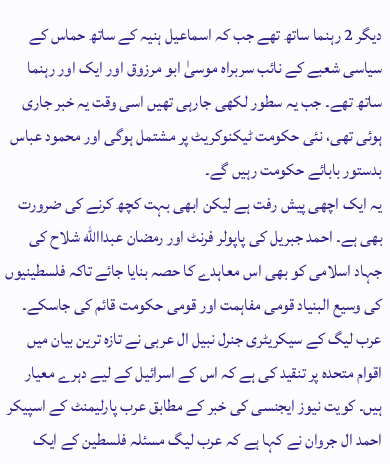دیگر 2 رہنما ساتھ تھے جب کہ اسماعیل ہنیہ کے ساتھ حماس کے سیاسی شعبے کے نائب سربراہ موسیٰ ابو مرزوق اور ایک اور رہنما ساتھ تھے۔ جب یہ سطور لکھی جارہی تھیں اسی وقت یہ خبر جاری ہوئی تھی، نئی حکومت ٹیکنوکریٹ پر مشتمل ہوگی اور محمود عباس بدستور بابائے حکومت رہیں گے۔
یہ ایک اچھی پیش رفت ہے لیکن ابھی بہت کچھ کرنے کی ضرورت بھی ہے۔ احمد جبریل کی پاپولر فرنٹ اور رمضان عبداالله شلاح کی جہاد اسلامی کو بھی اس معاہدے کا حصہ بنایا جائے تاکہ فلسطینیوں کی وسیع البنیاد قومی مفاہمت اور قومی حکومت قائم کی جاسکے۔
عرب لیگ کے سیکریٹری جنرل نبیل ال عربی نے تازہ ترین بیان میں اقوام متحدہ پر تنقید کی ہے کہ اس کے اسرائیل کے لیے دہرے معیار ہیں۔ کویت نیوز ایجنسی کی خبر کے مطابق عرب پارلیمنٹ کے اسپیکر احمد ال جروان نے کہا ہے کہ عرب لیگ مسئلہ فلسطین کے ایک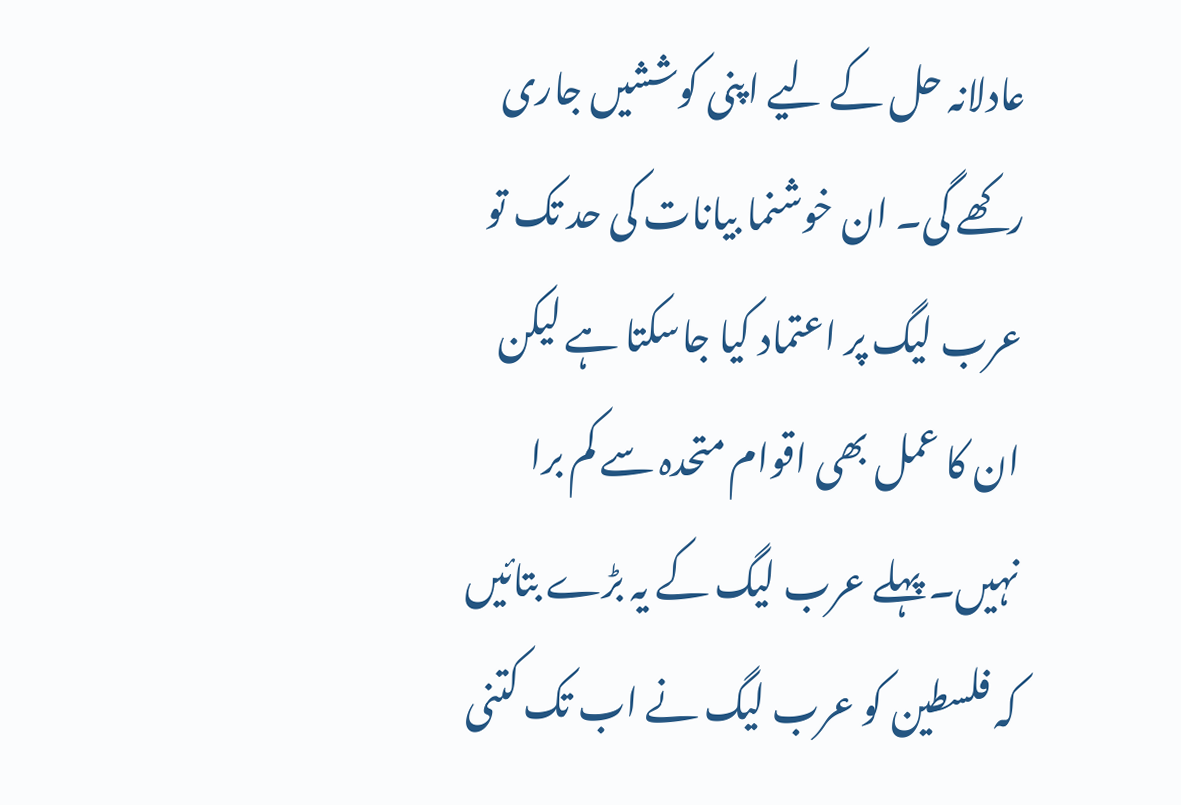عادلانہ حل کے لیے اپنی کوششیں جاری رکھے گی۔ ان خوشنما بیانات کی حد تک تو عرب لیگ پر اعتماد کیا جاسکتا ہے لیکن ان کا عمل بھی اقوام متحدہ سے کم برا نہیں۔ پہلے عرب لیگ کے یہ بڑے بتائیں کہ فلسطین کو عرب لیگ نے اب تک کتنی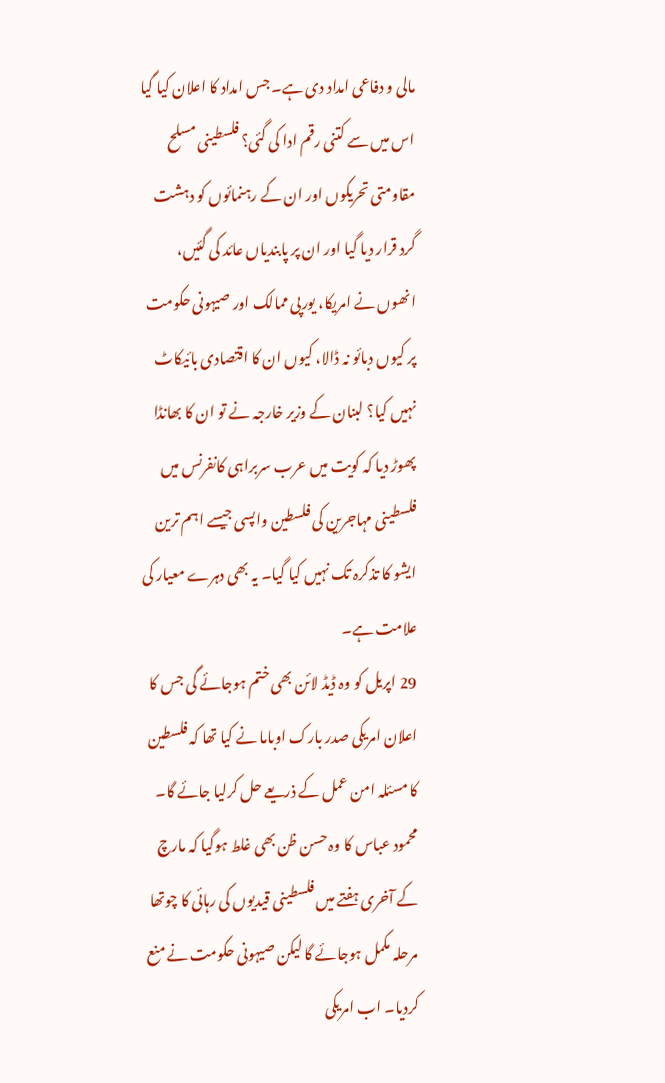مالی و دفاعی امداد دی ہے۔ جس امداد کا اعلان کیا گیا اس میں سے کتنی رقم ادا کی گئی؟ فلسطینی مسلح مقاومتی تحریکوں اور ان کے رہنمائوں کو دہشت گرد قرار دیا گیا اور ان پر پابندیاں عائد کی گئیں، انھوں نے امریکا، یورپی ممالک اور صیہونی حکومت پر کیوں دبائو نہ ڈالا، کیوں ان کا اقتصادی بائیکاٹ نہیں کیا؟ لبنان کے وزیر خارجہ نے تو ان کا بھانڈا پھوڑ دیا کہ کویت میں عرب سربراہی کانفرنس میں فلسطینی مہاجرین کی فلسطین واپسی جیسے اہم ترین ایشو کا تذکرہ تک نہیں کیا گیا۔ یہ بھی دہرے معیار کی علامت ہے۔
29 اپریل کو وہ ڈیڈ لائن بھی ختم ہوجائے گی جس کا اعلان امریکی صدر بارک اوباما نے کیا تھا کہ فلسطین کا مسئلہ امن عمل کے ذریعے حل کرلیا جائے گا۔ محمود عباس کا وہ حسن ظن بھی غلط ہوگیا کہ مارچ کے آخری ہفتے میں فلسطینی قیدیوں کی رہائی کا چوتھا مرحلہ مکمل ہوجائے گا لیکن صیہونی حکومت نے منع کردیا۔ اب امریکی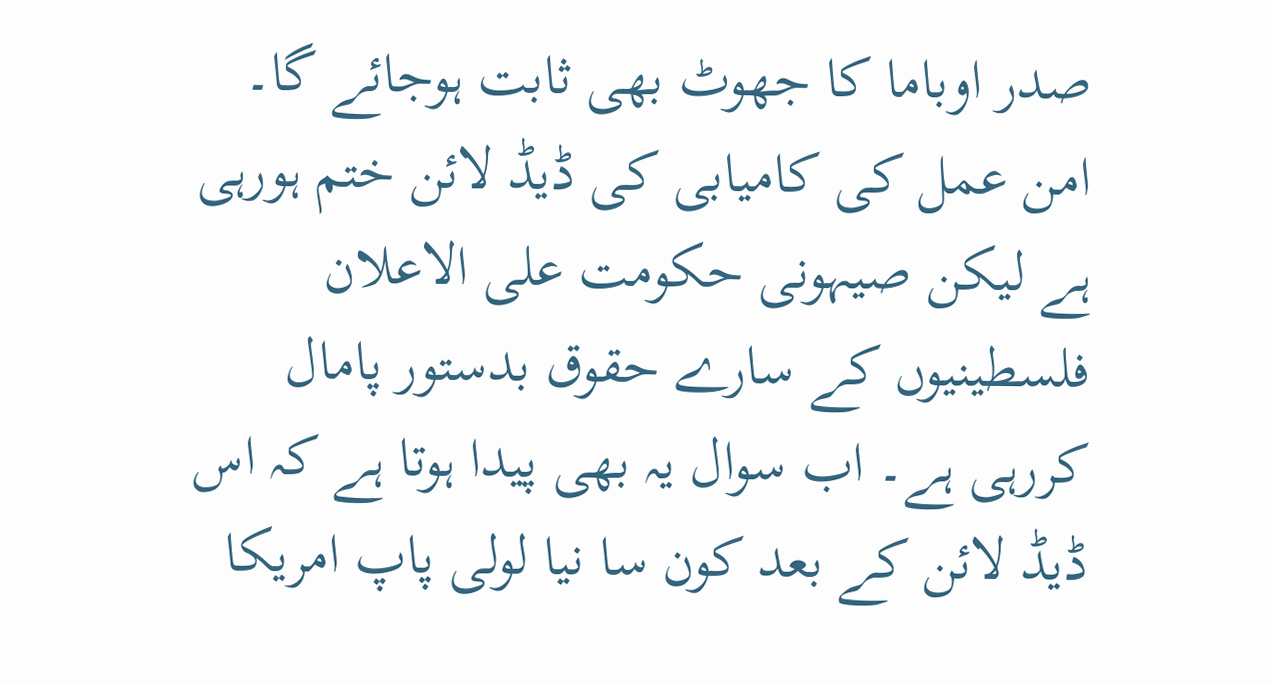صدر اوباما کا جھوٹ بھی ثابت ہوجائے گا۔ امن عمل کی کامیابی کی ڈیڈ لائن ختم ہورہی ہے لیکن صیہونی حکومت علی الاعلان فلسطینیوں کے سارے حقوق بدستور پامال کررہی ہے۔ اب سوال یہ بھی پیدا ہوتا ہے کہ اس ڈیڈ لائن کے بعد کون سا نیا لولی پاپ امریکا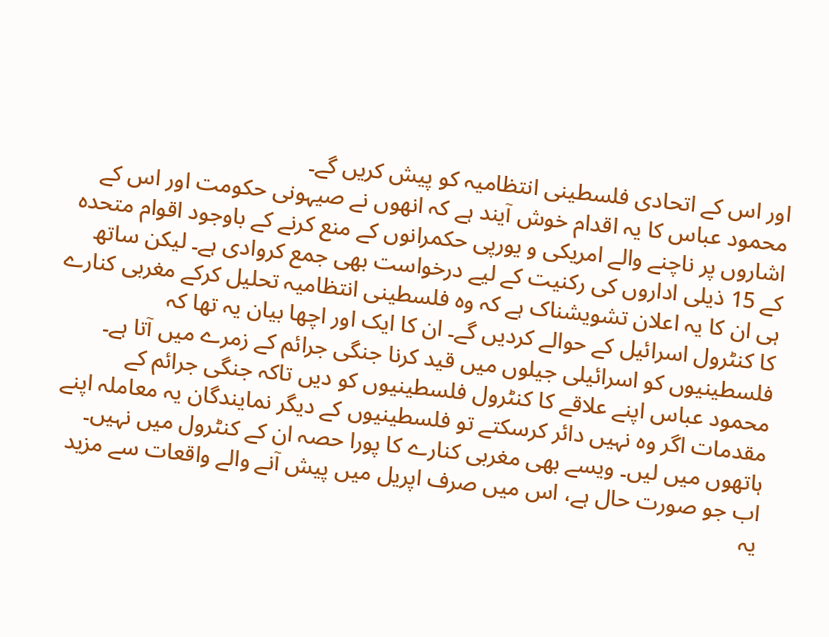اور اس کے اتحادی فلسطینی انتظامیہ کو پیش کریں گے۔
محمود عباس کا یہ اقدام خوش آیند ہے کہ انھوں نے صیہونی حکومت اور اس کے اشاروں پر ناچنے والے امریکی و یورپی حکمرانوں کے منع کرنے کے باوجود اقوام متحدہ کے 15 ذیلی اداروں کی رکنیت کے لیے درخواست بھی جمع کروادی ہے۔ لیکن ساتھ ہی ان کا یہ اعلان تشویشناک ہے کہ وہ فلسطینی انتظامیہ تحلیل کرکے مغربی کنارے کا کنٹرول اسرائیل کے حوالے کردیں گے۔ ان کا ایک اور اچھا بیان یہ تھا کہ فلسطینیوں کو اسرائیلی جیلوں میں قید کرنا جنگی جرائم کے زمرے میں آتا ہے۔ محمود عباس اپنے علاقے کا کنٹرول فلسطینیوں کو دیں تاکہ جنگی جرائم کے مقدمات اگر وہ نہیں دائر کرسکتے تو فلسطینیوں کے دیگر نمایندگان یہ معاملہ اپنے ہاتھوں میں لیں۔ ویسے بھی مغربی کنارے کا پورا حصہ ان کے کنٹرول میں نہیں۔
اب جو صورت حال ہے، اس میں صرف اپریل میں پیش آنے والے واقعات سے مزید یہ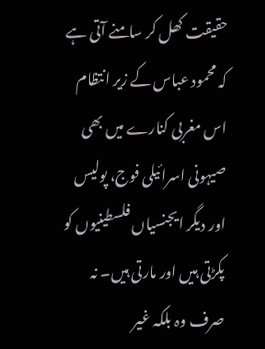حقیقت کھل کر سامنے آتی ہے کہ محمود عباس کے زیر انتظام اس مغربی کنارے میں بھی صیہونی اسرائیلی فوج، پولیس اور دیگر ایجنسیاں فلسطینیوں کو پکڑتی ہیں اور مارتی ہیں۔ نہ صرف وہ بلکہ غیر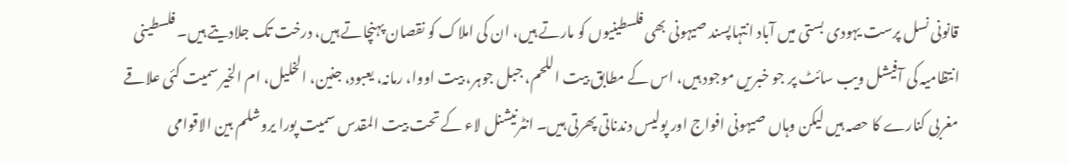قانونی نسل پرست یہودی بستی میں آباد انتہاپسند صیہونی بھی فلسطینیوں کو مارتے ہیں، ان کی املاک کو نقصان پہنچاتے ہیں، درخت تک جلادیتے ہیں۔ فلسطینی انتظامیہ کی آفیشل ویب سائٹ پر جو خبریں موجود ہیں، اس کے مطابق بیت اللحم، جبل جوہر، بیت اووا، رمانہ، یعبود، جنین، الخلیل، ام الخیر سمیت کئی علاقے مغربی کنارے کا حصہ ہیں لیکن وہاں صیہونی افواج اور پولیس دندناتی پھرتی ہیں۔ انٹرنیشنل لاء کے تحت بیت المقدس سمیت پورا یروشلم بین الاقوامی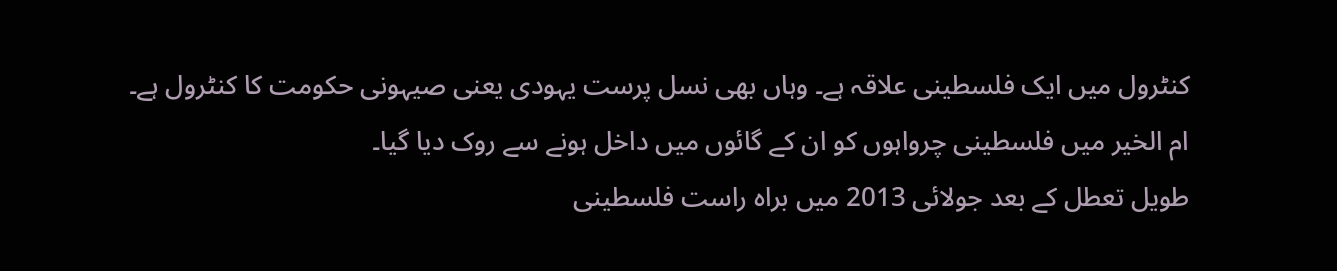کنٹرول میں ایک فلسطینی علاقہ ہے۔ وہاں بھی نسل پرست یہودی یعنی صیہونی حکومت کا کنٹرول ہے۔ ام الخیر میں فلسطینی چرواہوں کو ان کے گائوں میں داخل ہونے سے روک دیا گیا۔
طویل تعطل کے بعد جولائی 2013 میں براہ راست فلسطینی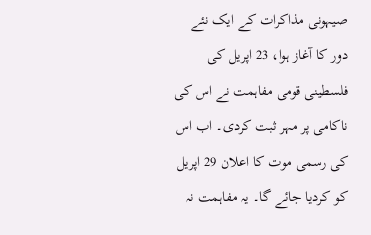صیہونی مذاکرات کے ایک نئے دور کا آغاز ہوا، 23 اپریل کی فلسطینی قومی مفاہمت نے اس کی ناکامی پر مہر ثبت کردی۔ اب اس کی رسمی موت کا اعلان 29 اپریل کو کردیا جائے گا۔ یہ مفاہمت نہ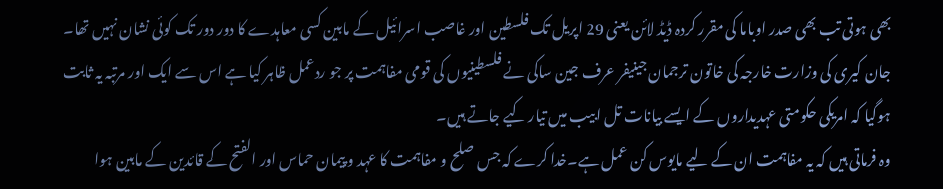بھی ہوتی تب بھی صدر اوباما کی مقرر کردہ ڈیڈ لائن یعنی 29 اپریل تک فلسطین اور غاصب اسرائیل کے مابین کسی معاہدے کا دور دور تک کوئی نشان نہیں تھا۔ جان کیری کی وزارت خارجہ کی خاتون ترجمان جینیفر عرف جین ساکی نے فلسطینیوں کی قومی مفاہمت پر جو ردعمل ظاہر کیا ہے اس سے ایک اور مرتبہ یہ ثابت ہوگیا کہ امریکی حکومتی عہدیداروں کے ایسے بیانات تل ابیب میں تیار کیے جاتے ہیں۔
وہ فرماتی ہیں کہ یہ مفاہمت ان کے لیے مایوس کن عمل ہے۔خدا کرے کہ جس صلح و مفاہمت کا عہد و پیمان حماس اور الفتح کے قائدین کے مابین ہوا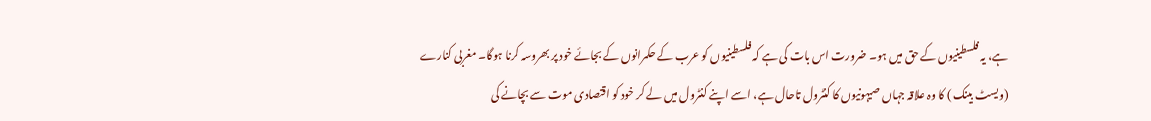ہے، یہ فلسطینیوں کے حق میں ہو۔ ضرورت اس بات کی ہے کہ فلسطینیوں کو عرب کے حکمرانوں کے بجائے خود پر بھروسہ کرنا ہوگا۔ مغربی کنارے (ویسٹ بینک ) کا وہ علاقہ جہاں صیہونیوں کا کنٹرول تاحال ہے، اسے اپنے کنٹرول میں لے کر خود کو اقتصادی موت سے بچانے کی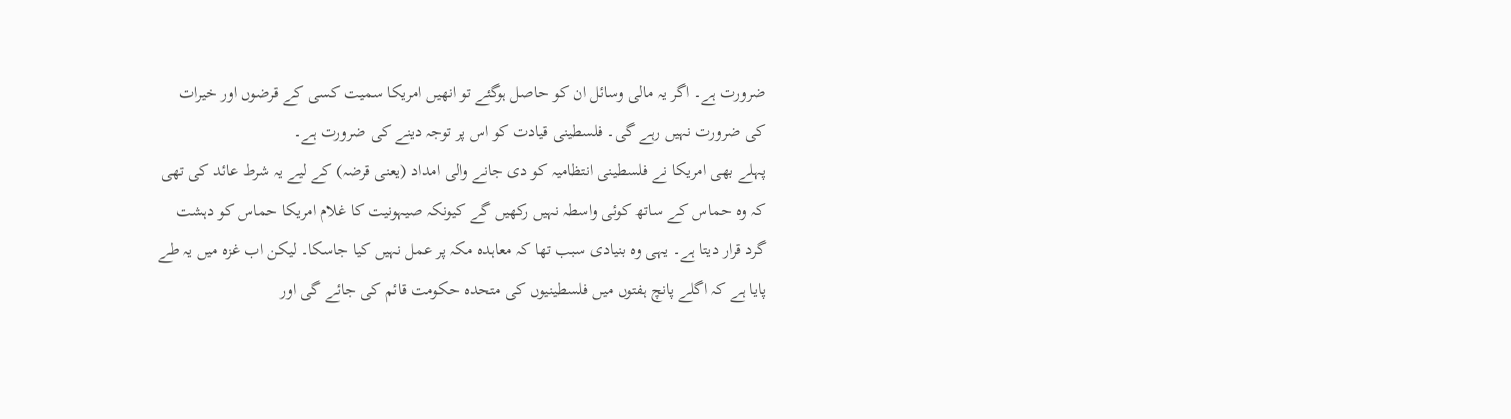ضرورت ہے۔ اگر یہ مالی وسائل ان کو حاصل ہوگئے تو انھیں امریکا سمیت کسی کے قرضوں اور خیرات کی ضرورت نہیں رہے گی۔ فلسطینی قیادت کو اس پر توجہ دینے کی ضرورت ہے۔
پہلے بھی امریکا نے فلسطینی انتظامیہ کو دی جانے والی امداد (یعنی قرضہ) کے لیے یہ شرط عائد کی تھی کہ وہ حماس کے ساتھ کوئی واسطہ نہیں رکھیں گے کیونکہ صیہونیت کا غلام امریکا حماس کو دہشت گرد قرار دیتا ہے۔ یہی وہ بنیادی سبب تھا کہ معاہدہ مکہ پر عمل نہیں کیا جاسکا۔ لیکن اب غزہ میں یہ طے پایا ہے کہ اگلے پانچ ہفتوں میں فلسطینیوں کی متحدہ حکومت قائم کی جائے گی اور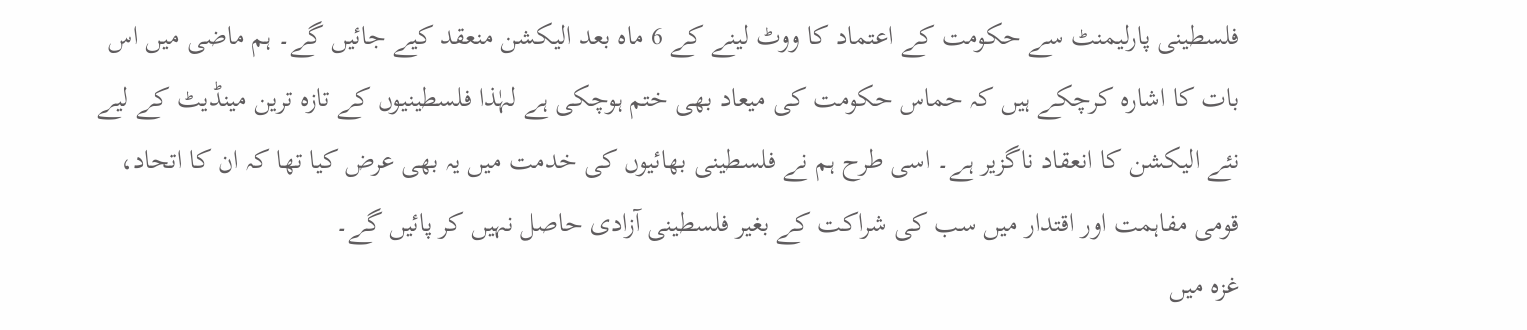فلسطینی پارلیمنٹ سے حکومت کے اعتماد کا ووٹ لینے کے 6 ماہ بعد الیکشن منعقد کیے جائیں گے۔ ہم ماضی میں اس بات کا اشارہ کرچکے ہیں کہ حماس حکومت کی میعاد بھی ختم ہوچکی ہے لہٰذا فلسطینیوں کے تازہ ترین مینڈیٹ کے لیے نئے الیکشن کا انعقاد ناگزیر ہے۔ اسی طرح ہم نے فلسطینی بھائیوں کی خدمت میں یہ بھی عرض کیا تھا کہ ان کا اتحاد، قومی مفاہمت اور اقتدار میں سب کی شراکت کے بغیر فلسطینی آزادی حاصل نہیں کر پائیں گے۔
غزہ میں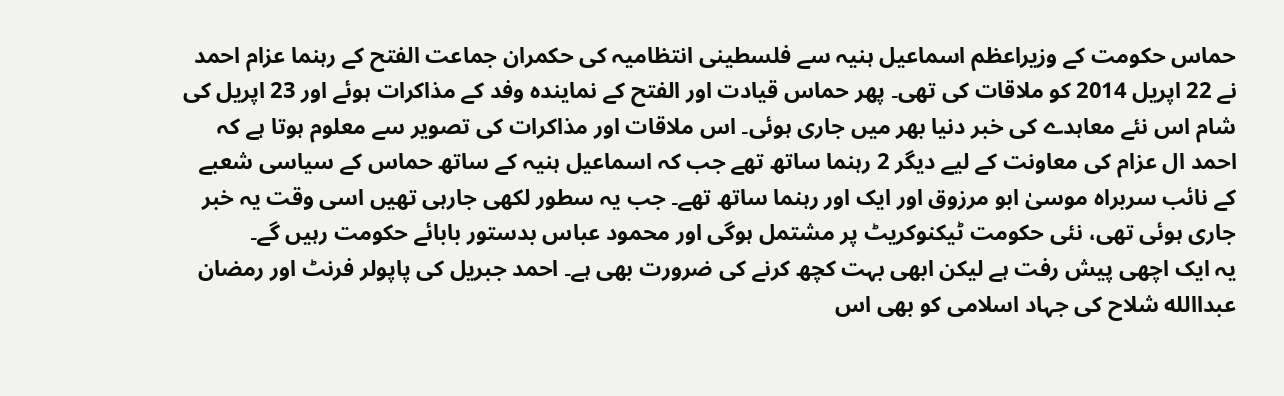حماس حکومت کے وزیراعظم اسماعیل ہنیہ سے فلسطینی انتظامیہ کی حکمران جماعت الفتح کے رہنما عزام احمد نے 22 اپریل 2014 کو ملاقات کی تھی۔ پھر حماس قیادت اور الفتح کے نمایندہ وفد کے مذاکرات ہوئے اور 23 اپریل کی شام اس نئے معاہدے کی خبر دنیا بھر میں جاری ہوئی۔ اس ملاقات اور مذاکرات کی تصویر سے معلوم ہوتا ہے کہ احمد ال عزام کی معاونت کے لیے دیگر 2 رہنما ساتھ تھے جب کہ اسماعیل ہنیہ کے ساتھ حماس کے سیاسی شعبے کے نائب سربراہ موسیٰ ابو مرزوق اور ایک اور رہنما ساتھ تھے۔ جب یہ سطور لکھی جارہی تھیں اسی وقت یہ خبر جاری ہوئی تھی، نئی حکومت ٹیکنوکریٹ پر مشتمل ہوگی اور محمود عباس بدستور بابائے حکومت رہیں گے۔
یہ ایک اچھی پیش رفت ہے لیکن ابھی بہت کچھ کرنے کی ضرورت بھی ہے۔ احمد جبریل کی پاپولر فرنٹ اور رمضان عبداالله شلاح کی جہاد اسلامی کو بھی اس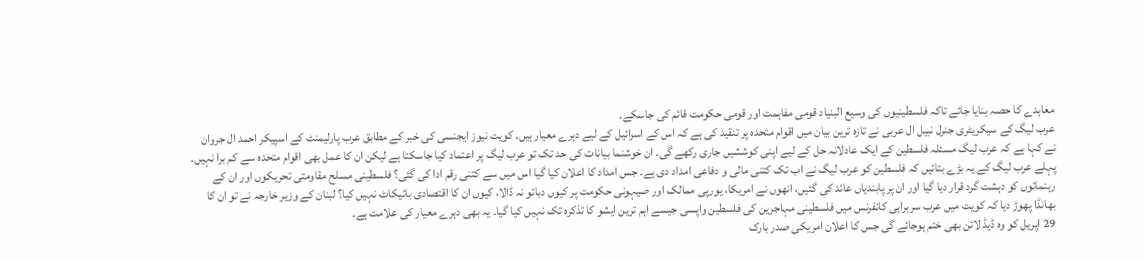معاہدے کا حصہ بنایا جائے تاکہ فلسطینیوں کی وسیع البنیاد قومی مفاہمت اور قومی حکومت قائم کی جاسکے۔
عرب لیگ کے سیکریٹری جنرل نبیل ال عربی نے تازہ ترین بیان میں اقوام متحدہ پر تنقید کی ہے کہ اس کے اسرائیل کے لیے دہرے معیار ہیں۔ کویت نیوز ایجنسی کی خبر کے مطابق عرب پارلیمنٹ کے اسپیکر احمد ال جروان نے کہا ہے کہ عرب لیگ مسئلہ فلسطین کے ایک عادلانہ حل کے لیے اپنی کوششیں جاری رکھے گی۔ ان خوشنما بیانات کی حد تک تو عرب لیگ پر اعتماد کیا جاسکتا ہے لیکن ان کا عمل بھی اقوام متحدہ سے کم برا نہیں۔ پہلے عرب لیگ کے یہ بڑے بتائیں کہ فلسطین کو عرب لیگ نے اب تک کتنی مالی و دفاعی امداد دی ہے۔ جس امداد کا اعلان کیا گیا اس میں سے کتنی رقم ادا کی گئی؟ فلسطینی مسلح مقاومتی تحریکوں اور ان کے رہنمائوں کو دہشت گرد قرار دیا گیا اور ان پر پابندیاں عائد کی گئیں، انھوں نے امریکا، یورپی ممالک اور صیہونی حکومت پر کیوں دبائو نہ ڈالا، کیوں ان کا اقتصادی بائیکاٹ نہیں کیا؟ لبنان کے وزیر خارجہ نے تو ان کا بھانڈا پھوڑ دیا کہ کویت میں عرب سربراہی کانفرنس میں فلسطینی مہاجرین کی فلسطین واپسی جیسے اہم ترین ایشو کا تذکرہ تک نہیں کیا گیا۔ یہ بھی دہرے معیار کی علامت ہے۔
29 اپریل کو وہ ڈیڈ لائن بھی ختم ہوجائے گی جس کا اعلان امریکی صدر بارک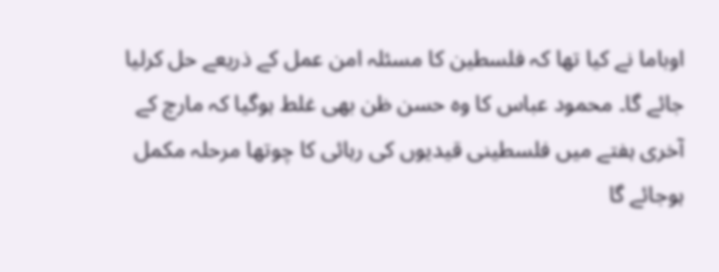اوباما نے کیا تھا کہ فلسطین کا مسئلہ امن عمل کے ذریعے حل کرلیا جائے گا۔ محمود عباس کا وہ حسن ظن بھی غلط ہوگیا کہ مارچ کے آخری ہفتے میں فلسطینی قیدیوں کی رہائی کا چوتھا مرحلہ مکمل ہوجائے گا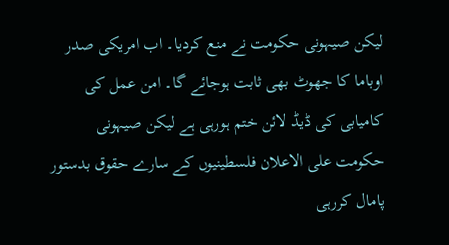لیکن صیہونی حکومت نے منع کردیا۔ اب امریکی صدر اوباما کا جھوٹ بھی ثابت ہوجائے گا۔ امن عمل کی کامیابی کی ڈیڈ لائن ختم ہورہی ہے لیکن صیہونی حکومت علی الاعلان فلسطینیوں کے سارے حقوق بدستور پامال کررہی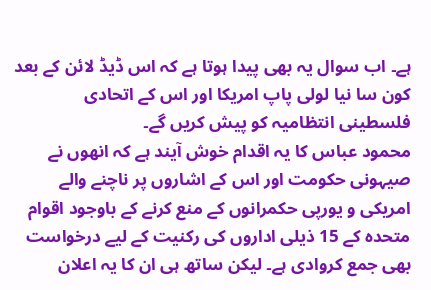ہے۔ اب سوال یہ بھی پیدا ہوتا ہے کہ اس ڈیڈ لائن کے بعد کون سا نیا لولی پاپ امریکا اور اس کے اتحادی فلسطینی انتظامیہ کو پیش کریں گے۔
محمود عباس کا یہ اقدام خوش آیند ہے کہ انھوں نے صیہونی حکومت اور اس کے اشاروں پر ناچنے والے امریکی و یورپی حکمرانوں کے منع کرنے کے باوجود اقوام متحدہ کے 15 ذیلی اداروں کی رکنیت کے لیے درخواست بھی جمع کروادی ہے۔ لیکن ساتھ ہی ان کا یہ اعلان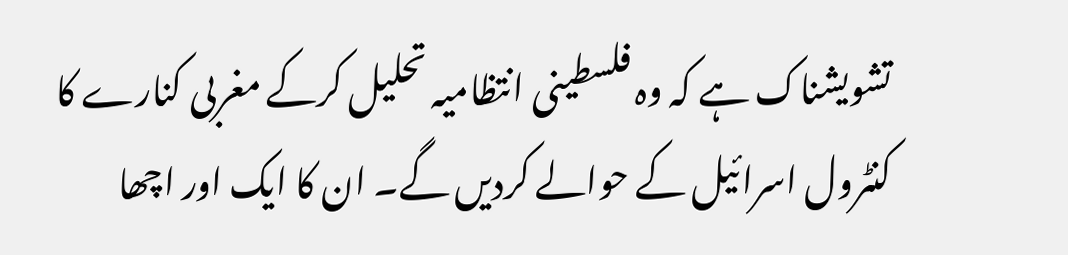تشویشناک ہے کہ وہ فلسطینی انتظامیہ تحلیل کرکے مغربی کنارے کا کنٹرول اسرائیل کے حوالے کردیں گے۔ ان کا ایک اور اچھا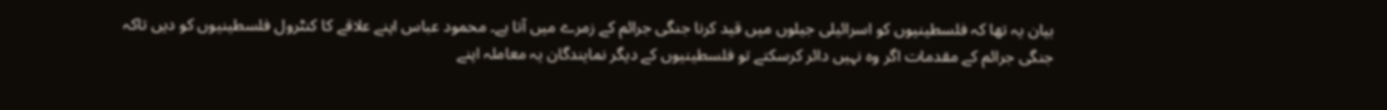بیان یہ تھا کہ فلسطینیوں کو اسرائیلی جیلوں میں قید کرنا جنگی جرائم کے زمرے میں آتا ہے۔ محمود عباس اپنے علاقے کا کنٹرول فلسطینیوں کو دیں تاکہ جنگی جرائم کے مقدمات اگر وہ نہیں دائر کرسکتے تو فلسطینیوں کے دیگر نمایندگان یہ معاملہ اپنے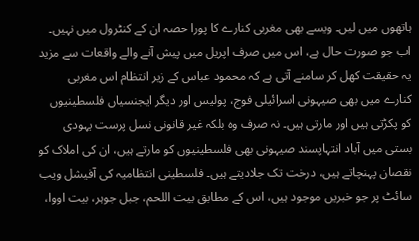ہاتھوں میں لیں۔ ویسے بھی مغربی کنارے کا پورا حصہ ان کے کنٹرول میں نہیں۔
اب جو صورت حال ہے، اس میں صرف اپریل میں پیش آنے والے واقعات سے مزید یہ حقیقت کھل کر سامنے آتی ہے کہ محمود عباس کے زیر انتظام اس مغربی کنارے میں بھی صیہونی اسرائیلی فوج، پولیس اور دیگر ایجنسیاں فلسطینیوں کو پکڑتی ہیں اور مارتی ہیں۔ نہ صرف وہ بلکہ غیر قانونی نسل پرست یہودی بستی میں آباد انتہاپسند صیہونی بھی فلسطینیوں کو مارتے ہیں، ان کی املاک کو نقصان پہنچاتے ہیں، درخت تک جلادیتے ہیں۔ فلسطینی انتظامیہ کی آفیشل ویب سائٹ پر جو خبریں موجود ہیں، اس کے مطابق بیت اللحم، جبل جوہر، بیت اووا،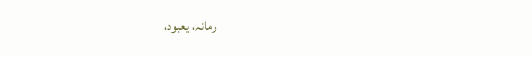رمانہ، یعبود،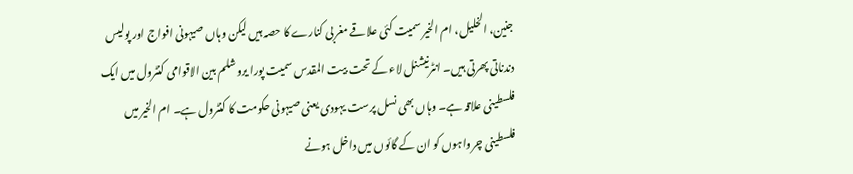جنین، الخلیل، ام الخیر سمیت کئی علاقے مغربی کنارے کا حصہ ہیں لیکن وہاں صیہونی افواج اور پولیس دندناتی پھرتی ہیں۔ انٹرنیشنل لاء کے تحت بیت المقدس سمیت پورا یروشلم بین الاقوامی کنٹرول میں ایک فلسطینی علاقہ ہے۔ وہاں بھی نسل پرست یہودی یعنی صیہونی حکومت کا کنٹرول ہے۔ ام الخیر میں فلسطینی چرواہوں کو ان کے گائوں میں داخل ہونے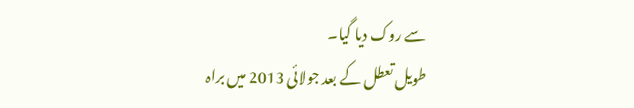سے روک دیا گیا۔
طویل تعطل کے بعد جولائی 2013 میں براہ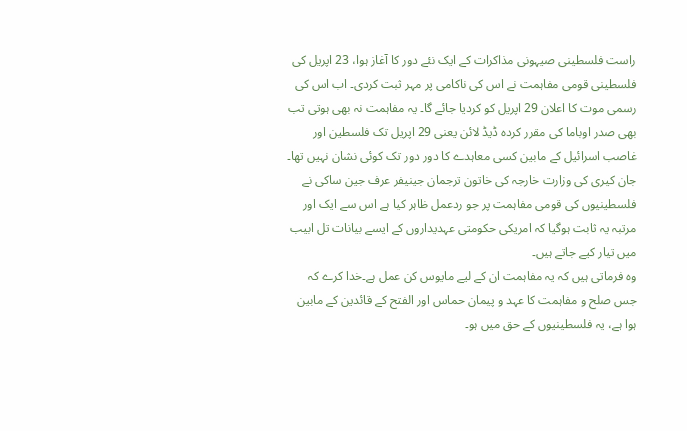راست فلسطینی صیہونی مذاکرات کے ایک نئے دور کا آغاز ہوا، 23 اپریل کی فلسطینی قومی مفاہمت نے اس کی ناکامی پر مہر ثبت کردی۔ اب اس کی رسمی موت کا اعلان 29 اپریل کو کردیا جائے گا۔ یہ مفاہمت نہ بھی ہوتی تب بھی صدر اوباما کی مقرر کردہ ڈیڈ لائن یعنی 29 اپریل تک فلسطین اور غاصب اسرائیل کے مابین کسی معاہدے کا دور دور تک کوئی نشان نہیں تھا۔ جان کیری کی وزارت خارجہ کی خاتون ترجمان جینیفر عرف جین ساکی نے فلسطینیوں کی قومی مفاہمت پر جو ردعمل ظاہر کیا ہے اس سے ایک اور مرتبہ یہ ثابت ہوگیا کہ امریکی حکومتی عہدیداروں کے ایسے بیانات تل ابیب میں تیار کیے جاتے ہیں۔
وہ فرماتی ہیں کہ یہ مفاہمت ان کے لیے مایوس کن عمل ہے۔خدا کرے کہ جس صلح و مفاہمت کا عہد و پیمان حماس اور الفتح کے قائدین کے مابین ہوا ہے، یہ فلسطینیوں کے حق میں ہو۔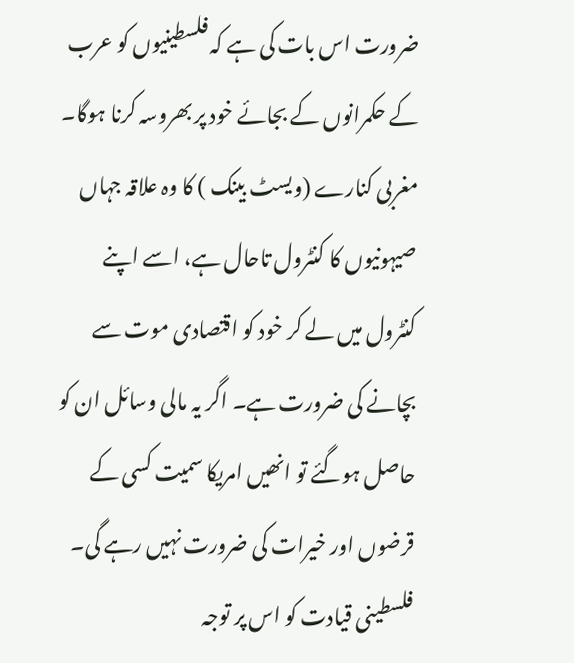ضرورت اس بات کی ہے کہ فلسطینیوں کو عرب کے حکمرانوں کے بجائے خود پر بھروسہ کرنا ہوگا۔ مغربی کنارے (ویسٹ بینک ) کا وہ علاقہ جہاں صیہونیوں کا کنٹرول تاحال ہے، اسے اپنے کنٹرول میں لے کر خود کو اقتصادی موت سے بچانے کی ضرورت ہے۔ اگر یہ مالی وسائل ان کو حاصل ہوگئے تو انھیں امریکا سمیت کسی کے قرضوں اور خیرات کی ضرورت نہیں رہے گی۔ فلسطینی قیادت کو اس پر توجہ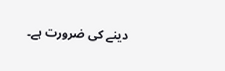دینے کی ضرورت ہے۔